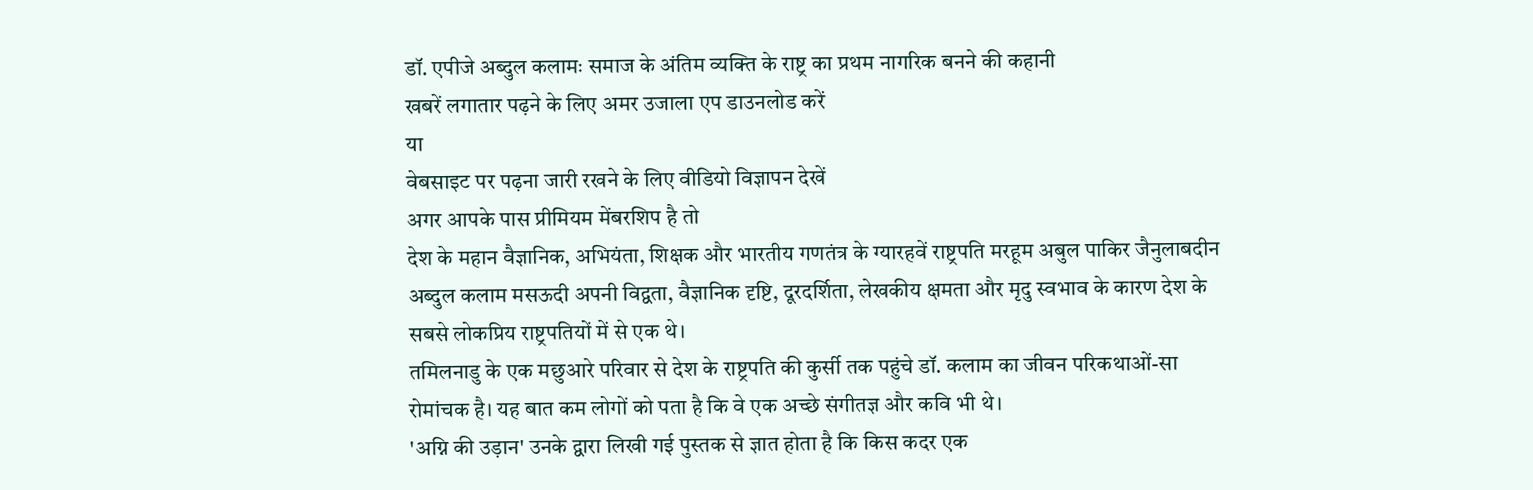डॉ. एपीजे अब्दुल कलामः समाज के अंतिम व्यक्ति के राष्ट्र का प्रथम नागरिक बनने की कहानी
खबरें लगातार पढ़ने के लिए अमर उजाला एप डाउनलोड करें
या
वेबसाइट पर पढ़ना जारी रखने के लिए वीडियो विज्ञापन देखें
अगर आपके पास प्रीमियम मेंबरशिप है तो
देश के महान वैज्ञानिक, अभियंता, शिक्षक और भारतीय गणतंत्र के ग्यारहवें राष्ट्रपति मरहूम अबुल पाकिर जैनुलाबदीन अब्दुल कलाम मसऊदी अपनी विद्वता, वैज्ञानिक दृष्टि, दूरदर्शिता, लेखकीय क्षमता और मृदु स्वभाव के कारण देश के सबसे लोकप्रिय राष्ट्रपतियों में से एक थे।
तमिलनाडु के एक मछुआरे परिवार से देश के राष्ट्रपति की कुर्सी तक पहुंचे डॉ. कलाम का जीवन परिकथाओं-सा रोमांचक है। यह बात कम लोगों को पता है कि वे एक अच्छे संगीतज्ञ और कवि भी थे।
'अग्नि की उड़ान' उनके द्वारा लिखी गई पुस्तक से ज्ञात होता है कि किस कदर एक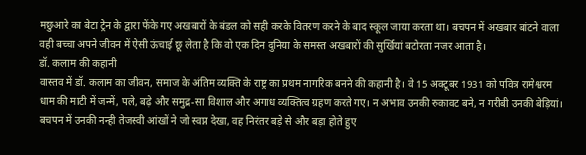मछुआरे का बेटा ट्रेन के द्वारा फेंके गए अखबारों के बंडल को सही करके वितरण करने के बाद स्कूल जाया करता था। बचपन में अखबार बांटने वाला वही बच्चा अपने जीवन में ऐसी ऊंचाई छू लेता है कि वो एक दिन दुनिया के समस्त अखबारों की सुर्खियां बटोरता नजर आता है।
डॉ. कलाम की कहानी
वास्तव में डॉ. कलाम का जीवन, समाज के अंतिम व्यक्ति के राष्ट्र का प्रथम नागरिक बनने की कहानी है। वे 15 अक्टूबर 1931 को पवित्र रामेश्वरम धाम की माटी में जन्में, पले, बढ़े और समुद्र-सा विशाल और अगाध व्यक्तित्व ग्रहण करते गए। न अभाव उनकी रुकावट बने, न गरीबी उनकी बेड़ियां।
बचपन में उनकी नन्ही तेजस्वी आंखों ने जो स्वप्न देखा, वह निरंतर बड़े से और बड़ा होते हुए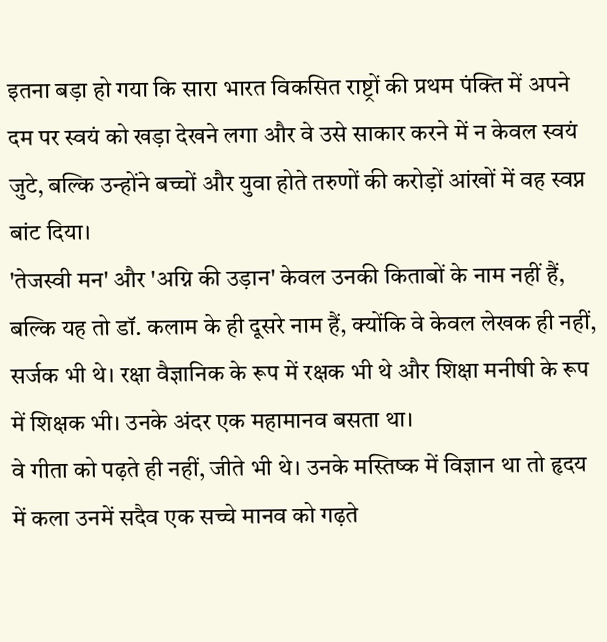इतना बड़ा हो गया कि सारा भारत विकसित राष्ट्रों की प्रथम पंक्ति में अपने दम पर स्वयं को खड़ा देखने लगा और वे उसे साकार करने में न केवल स्वयं जुटे, बल्कि उन्होंने बच्चों और युवा होते तरुणों की करोड़ों आंखों में वह स्वप्न बांट दिया।
'तेजस्वी मन' और 'अग्नि की उड़ान' केवल उनकी किताबों के नाम नहीं हैं, बल्कि यह तो डॉ. कलाम के ही दूसरे नाम हैं, क्योंकि वे केवल लेखक ही नहीं, सर्जक भी थे। रक्षा वैज्ञानिक के रूप में रक्षक भी थे और शिक्षा मनीषी के रूप में शिक्षक भी। उनके अंदर एक महामानव बसता था।
वे गीता को पढ़ते ही नहीं, जीते भी थे। उनके मस्तिष्क में विज्ञान था तो हृदय में कला उनमें सदैव एक सच्चे मानव को गढ़ते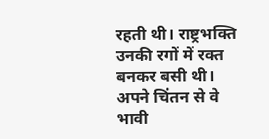रहती थी। राष्ट्रभक्ति उनकी रगों में रक्त बनकर बसी थी। अपने चिंतन से वे भावी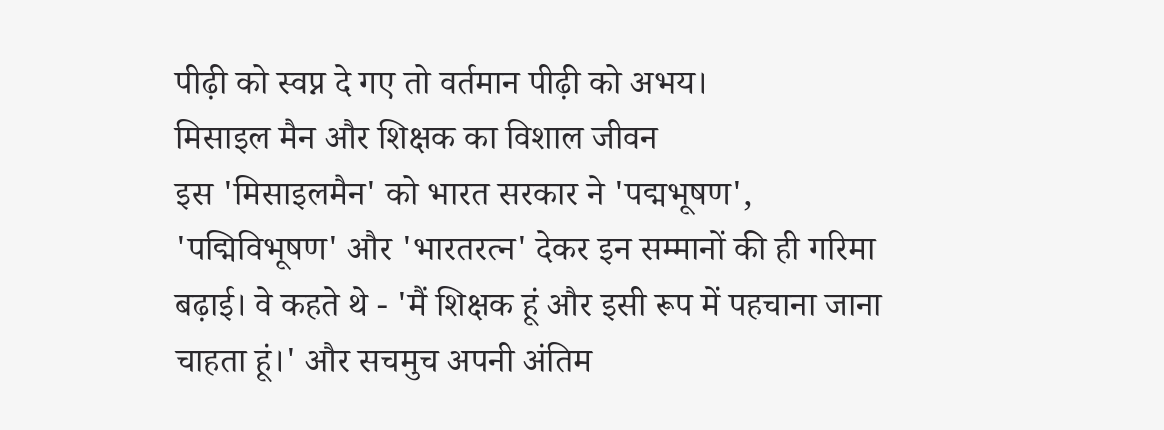पीढ़ी को स्वप्न दे गए तो वर्तमान पीढ़ी को अभय।
मिसाइल मैन और शिक्षक का विशाल जीवन
इस 'मिसाइलमैन' को भारत सरकार ने 'पद्मभूषण', 'पद्मिविभूषण' और 'भारतरत्न' देकर इन सम्मानों की ही गरिमा बढ़ाई। वे कहते थे - 'मैं शिक्षक हूं और इसी रूप में पहचाना जाना चाहता हूं।' और सचमुच अपनी अंतिम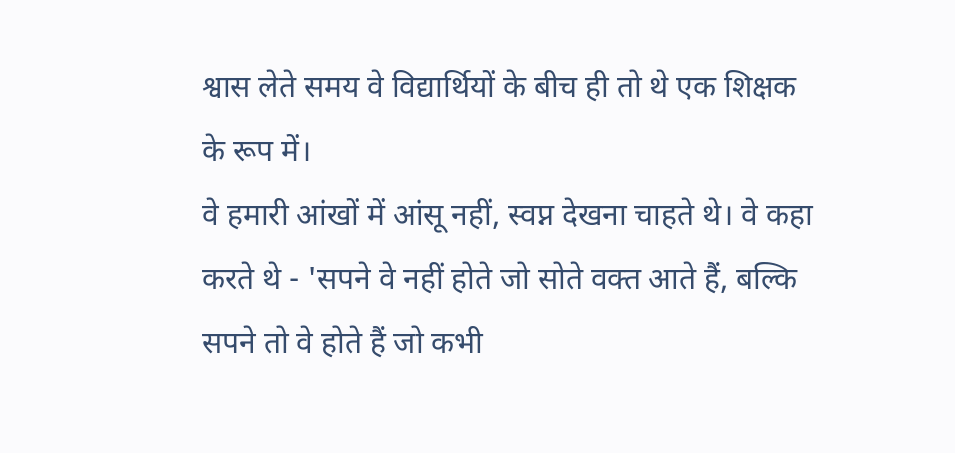श्वास लेते समय वे विद्यार्थियों के बीच ही तो थे एक शिक्षक के रूप में।
वे हमारी आंखों में आंसू नहीं, स्वप्न देखना चाहते थे। वे कहा करते थे - 'सपने वे नहीं होते जो सोते वक्त आते हैं, बल्कि सपने तो वे होते हैं जो कभी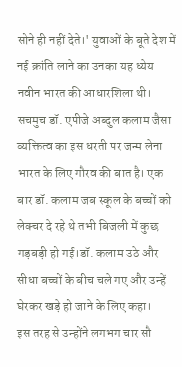सोने ही नहीं देते।' युवाओं के बूते देश में नई क्रांति लाने का उनका यह ध्येय नवीन भारत की आधारशिला थी।
सचमुच डॉ. एपीजे अब्दुल कलाम जैसा व्यक्तित्व का इस धरती पर जन्म लेना भारत के लिए गौरव की बात है। एक बार डॉ. कलाम जब स्कूल के बच्चों को लेक्चर दे रहे थे तभी बिजली में कुछ गड़बड़ी हो गई।डॉ. कलाम उठे और सीधा बच्चों के बीच चले गए और उन्हें घेरकर खड़े हो जाने के लिए कहा।
इस तरह से उन्होंने लगभग चार सौ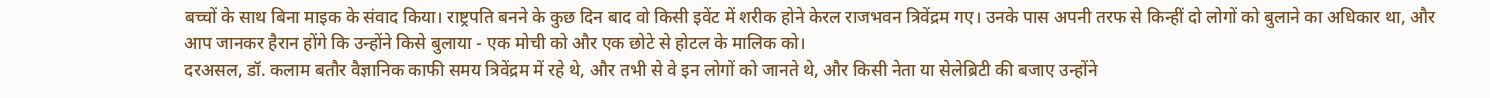बच्चों के साथ बिना माइक के संवाद किया। राष्ट्रपति बनने के कुछ दिन बाद वो किसी इवेंट में शरीक होने केरल राजभवन त्रिवेंद्रम गए। उनके पास अपनी तरफ से किन्हीं दो लोगों को बुलाने का अधिकार था, और आप जानकर हैरान होंगे कि उन्होंने किसे बुलाया - एक मोची को और एक छोटे से होटल के मालिक को।
दरअसल, डॉ. कलाम बतौर वैज्ञानिक काफी समय त्रिवेंद्रम में रहे थे, और तभी से वे इन लोगों को जानते थे, और किसी नेता या सेलेब्रिटी की बजाए उन्होंने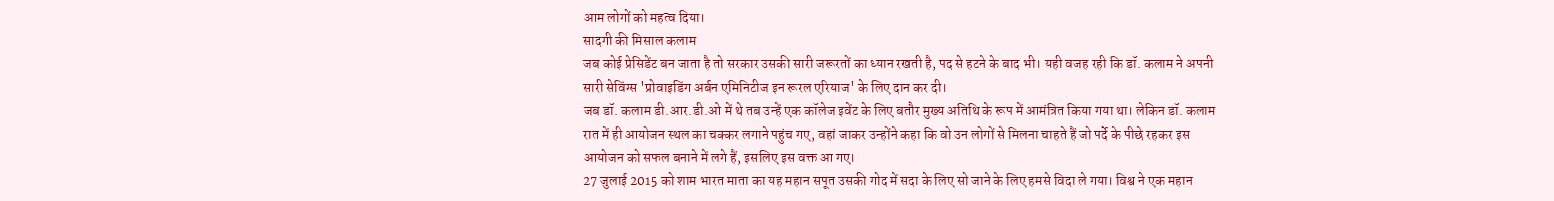आम लोगों को महत्व दिया।
सादगी की मिसाल कलाम
जब कोई प्रेसिडेंट बन जाता है तो सरकार उसकी सारी जरूरतों का ध्यान रखती है, पद से हटने के बाद भी। यही वजह रही कि डॉ. कलाम ने अपनी सारी सेविंग्स 'प्रोवाइडिंग अर्बन एमिनिटीज इन रूरल एरियाज' के लिए दान कर दी।
जब डॉ. कलाम डी.आर.डी.ओ में थे तब उन्हें एक कॉलेज इवेंट के लिए बतौर मुख्य अतिथि के रूप में आमंत्रित किया गया था। लेकिन डॉ. कलाम रात में ही आयोजन स्थल का चक्कर लगाने पहुंच गए, वहां जाकर उन्होंने कहा कि वो उन लोगों से मिलना चाहते हैं जो पर्दे के पीछे रहकर इस आयोजन को सफल बनाने में लगे हैं, इसलिए इस वक्त आ गए।
27 जुलाई 2015 को शाम भारत माता का यह महान सपूत उसकी गोद में सदा के लिए सो जाने के लिए हमसे विदा ले गया। विश्व ने एक महान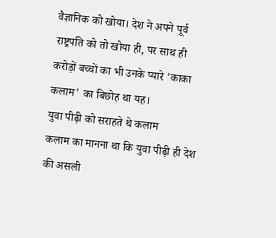वैज्ञानिक को खोया। देश ने अपने पूर्व राष्ट्रपति को तो खोया ही, पर साथ ही करोड़ों बच्चों का भी उनके प्यारे 'काका कलाम' का बिछोह था यह।
युवा पीढ़ी को सराहते थे कलाम
कलाम का मानना था कि युवा पीढ़ी ही देश की असली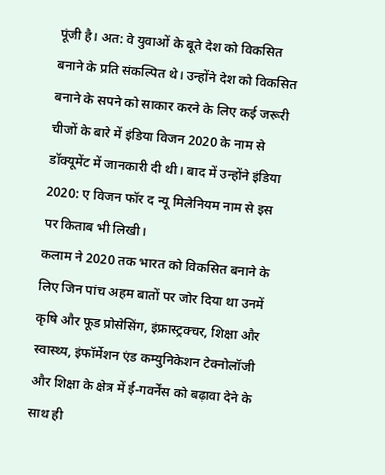पूंजी है। अत: वे युवाओं के बूते देश को विकसित बनाने के प्रति संकल्पित थे। उन्होंने देश को विकसित बनाने के सपने को साकार करने के लिए कई जरूरी चीजों के बारे में इंडिया विजन 2020 के नाम से डॉक्यूमेंट में जानकारी दी थी। बाद में उन्होंने इंडिया 2020: ए विजन फॉर द न्यू मिलेनियम नाम से इस पर किताब भी लिखी।
कलाम ने 2020 तक भारत को विकसित बनाने के लिए जिन पांच अहम बातों पर जोर दिया था उनमें कृषि और फूड प्रोसेसिंग, इंफ्रास्ट्रक्चर, शिक्षा और स्वास्थ्य, इंफॉर्मेशन एंड कम्युनिकेशन टेक्नोलॉजी और शिक्षा के क्षेत्र में ई-गवर्नेंस को बढ़ावा देने के साथ ही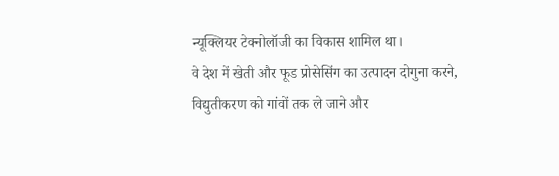न्यूक्लियर टेक्नोलॉजी का विकास शामिल था।
वे देश में खेती और फूड प्रोसेसिंग का उत्पादन दोगुना करने, विद्युतीकरण को गांवों तक ले जाने और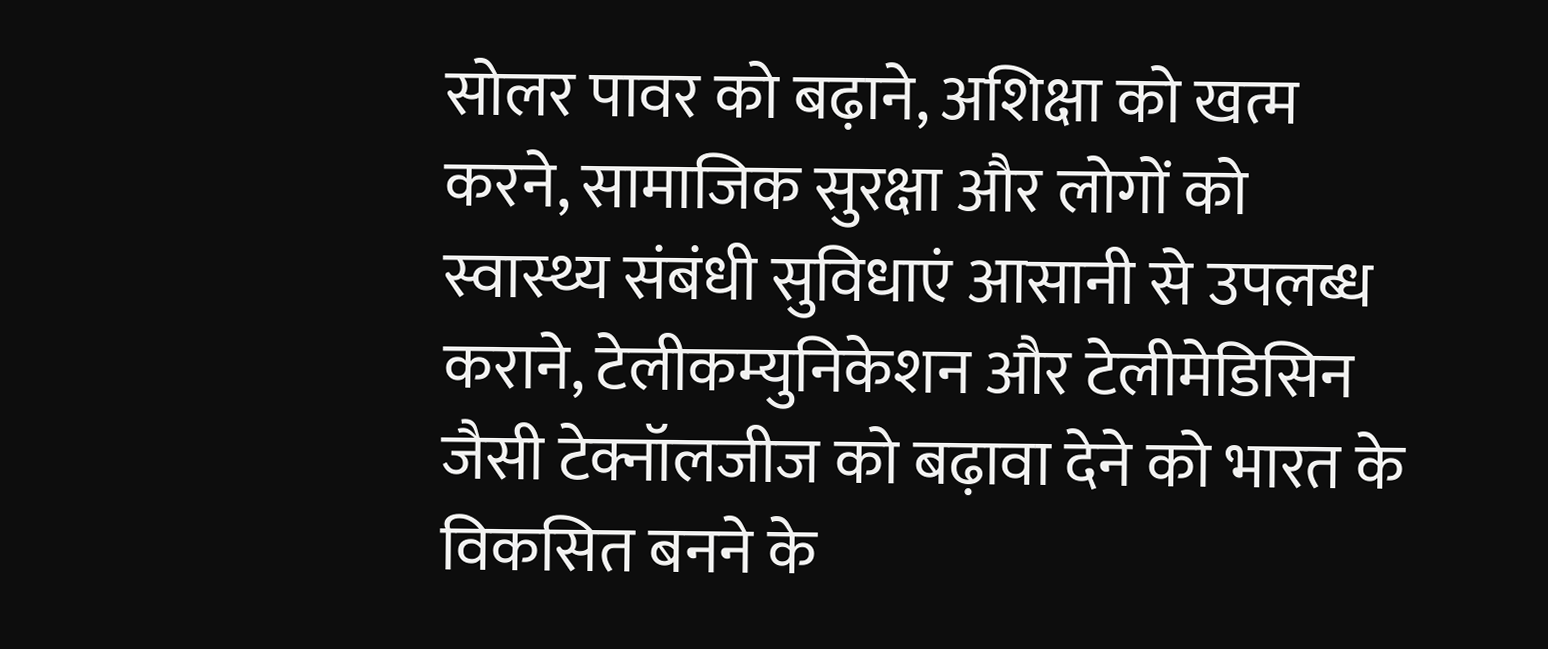सोलर पावर को बढ़ाने, अशिक्षा को खत्म करने, सामाजिक सुरक्षा और लोगों को स्वास्थ्य संबंधी सुविधाएं आसानी से उपलब्ध कराने, टेलीकम्युनिकेशन और टेलीमेडिसिन जैसी टेक्नॉलजीज को बढ़ावा देने को भारत के विकसित बनने के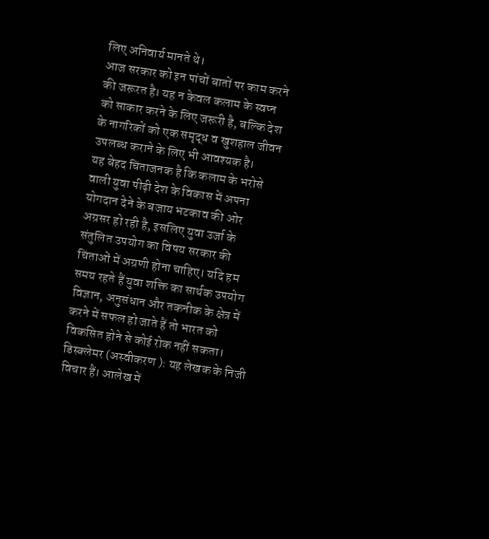लिए अनिवार्य मानते थे।
आज सरकार को इन पांचों बातों पर काम करने की जरूरत है। यह न केवल कलाम के स्वप्न को साकार करने के लिए जरूरी है, बल्कि देश के नागरिकों को एक समृद्ध व खुशहाल जीवन उपलब्ध कराने के लिए भी आवश्यक है।
यह बेहद चिंताजनक है कि कलाम के भरोसे वाली युवा पीढ़ी देश के विकास में अपना योगदान देने के बजाय भटकाव की ओर अग्रसर हो रही है, इसलिए युवा उर्जा के संतुलित उपयोग का विषय सरकार की चिंताओं में अग्रणी होना चाहिए। यदि हम समय रहते हैं युवा शक्ति का सार्थक उपयोग विज्ञान, अनुसंधान और तकनीक के क्षेत्र में करने में सफल हो जाते हैं तो भारत को विकसित होने से कोई रोक नहीं सकता।
डिस्क्लेमर (अस्वीकरण ): यह लेखक के निजी विचार हैं। आलेख में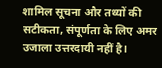शामिल सूचना और तथ्यों की सटीकता, संपूर्णता के लिए अमर उजाला उत्तरदायी नहीं है।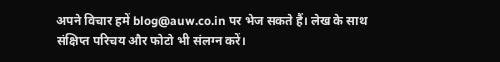अपने विचार हमें blog@auw.co.in पर भेज सकते हैं। लेख के साथ संक्षिप्त परिचय और फोटो भी संलग्न करें।